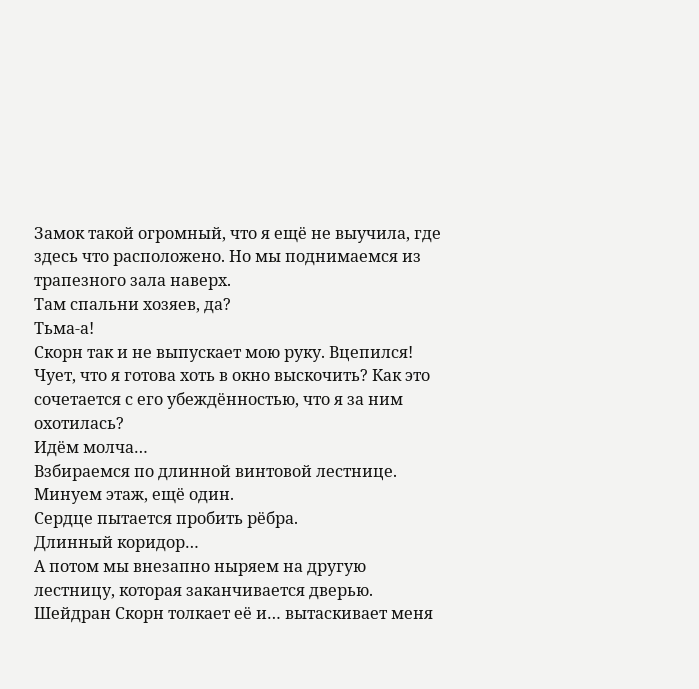Замок такой огромный, что я ещё не выучила, где здесь что расположено. Но мы поднимаемся из трапезного зала наверх.
Там спальни хозяев, да?
Тьма-а!
Скорн так и не выпускает мою руку. Вцепился! Чует, что я готова хоть в окно выскочить? Как это сочетается с его убеждённостью, что я за ним охотилась?
Идём молча…
Взбираемся по длинной винтовой лестнице.
Минуем этаж, ещё один.
Сердце пытается пробить рёбра.
Длинный коридор…
А потом мы внезапно ныряем на другую лестницу, которая заканчивается дверью. Шейдран Скорн толкает её и… вытаскивает меня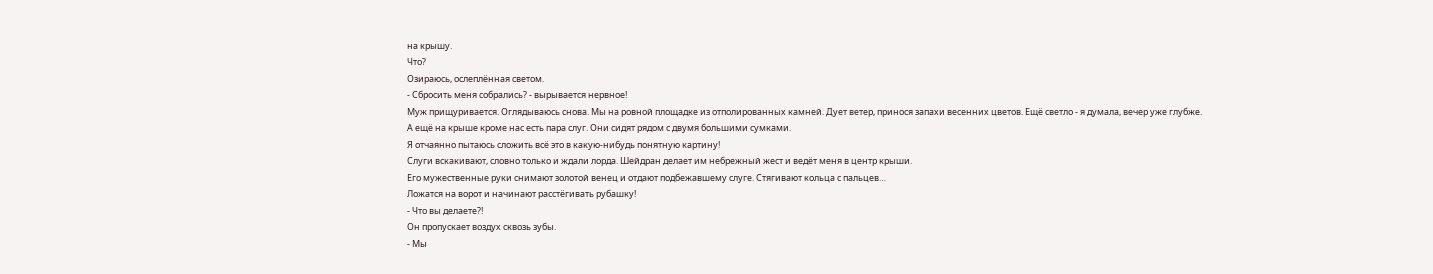на крышу.
Что?
Озираюсь, ослеплённая светом.
- Сбросить меня собрались? - вырывается нервное!
Муж прищуривается. Оглядываюсь снова. Мы на ровной площадке из отполированных камней. Дует ветер, принося запахи весенних цветов. Ещё светло - я думала, вечер уже глубже.
А ещё на крыше кроме нас есть пара слуг. Они сидят рядом с двумя большими сумками.
Я отчаянно пытаюсь сложить всё это в какую-нибудь понятную картину!
Слуги вскакивают, словно только и ждали лорда. Шейдран делает им небрежный жест и ведёт меня в центр крыши.
Его мужественные руки снимают золотой венец и отдают подбежавшему слуге. Стягивают кольца с пальцев…
Ложатся на ворот и начинают расстёгивать рубашку!
- Что вы делаете?!
Он пропускает воздух сквозь зубы.
- Мы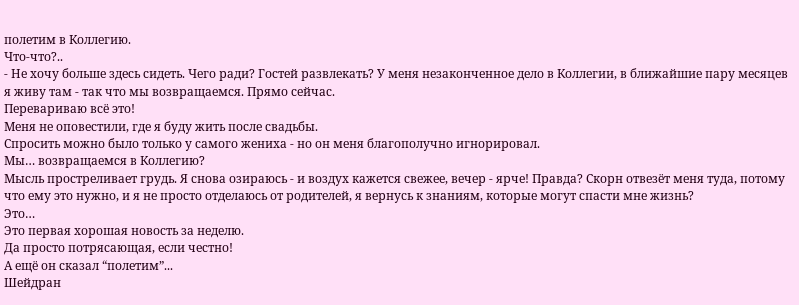полетим в Коллегию.
Что-что?..
- Не хочу больше здесь сидеть. Чего ради? Гостей развлекать? У меня незаконченное дело в Коллегии, в ближайшие пару месяцев я живу там - так что мы возвращаемся. Прямо сейчас.
Перевариваю всё это!
Меня не оповестили, где я буду жить после свадьбы.
Спросить можно было только у самого жениха - но он меня благополучно игнорировал.
Мы… возвращаемся в Коллегию?
Мысль простреливает грудь. Я снова озираюсь - и воздух кажется свежее, вечер - ярче! Правда? Скорн отвезёт меня туда, потому что ему это нужно, и я не просто отделаюсь от родителей, я вернусь к знаниям, которые могут спасти мне жизнь?
Это…
Это первая хорошая новость за неделю.
Да просто потрясающая, если честно!
А ещё он сказал “полетим”...
Шейдран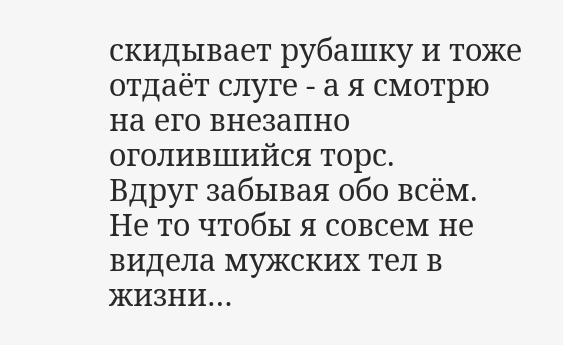скидывает рубашку и тоже отдаёт слуге - а я смотрю на его внезапно оголившийся торс.
Вдруг забывая обо всём.
Не то чтобы я совсем не видела мужских тел в жизни…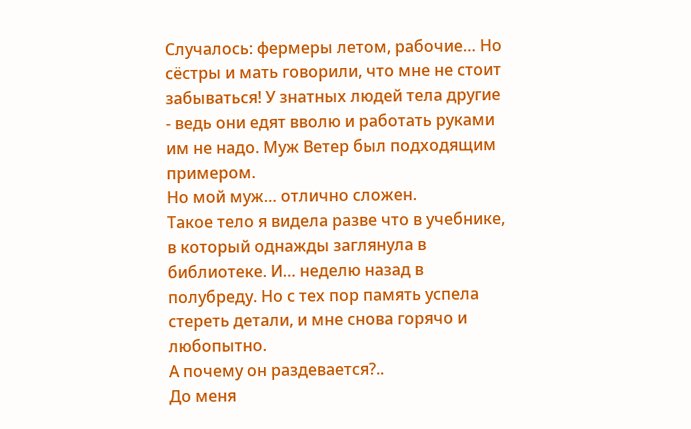Случалось: фермеры летом, рабочие… Но сёстры и мать говорили, что мне не стоит забываться! У знатных людей тела другие - ведь они едят вволю и работать руками им не надо. Муж Ветер был подходящим примером.
Но мой муж… отлично сложен.
Такое тело я видела разве что в учебнике, в который однажды заглянула в библиотеке. И… неделю назад в полубреду. Но с тех пор память успела стереть детали, и мне снова горячо и любопытно.
А почему он раздевается?..
До меня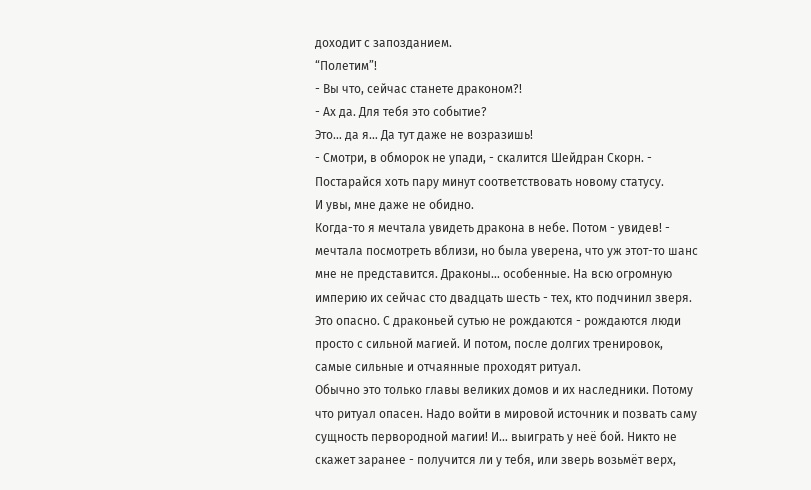доходит с запозданием.
“Полетим”!
- Вы что, сейчас станете драконом?!
- Ах да. Для тебя это событие?
Это… да я… Да тут даже не возразишь!
- Смотри, в обморок не упади, - скалится Шейдран Скорн. - Постарайся хоть пару минут соответствовать новому статусу.
И увы, мне даже не обидно.
Когда-то я мечтала увидеть дракона в небе. Потом - увидев! - мечтала посмотреть вблизи, но была уверена, что уж этот-то шанс мне не представится. Драконы… особенные. На всю огромную империю их сейчас сто двадцать шесть - тех, кто подчинил зверя.
Это опасно. С драконьей сутью не рождаются - рождаются люди просто с сильной магией. И потом, после долгих тренировок, самые сильные и отчаянные проходят ритуал.
Обычно это только главы великих домов и их наследники. Потому что ритуал опасен. Надо войти в мировой источник и позвать саму сущность первородной магии! И… выиграть у неё бой. Никто не скажет заранее - получится ли у тебя, или зверь возьмёт верх,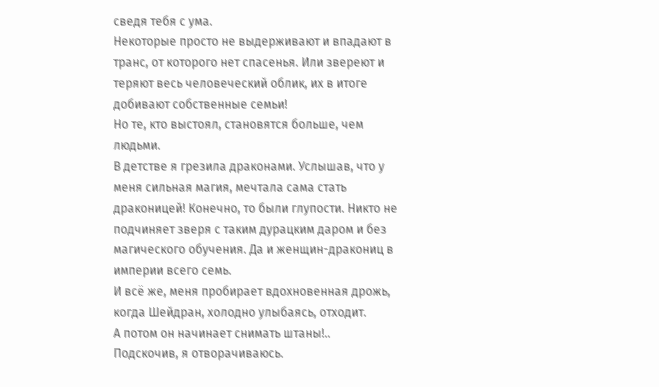сведя тебя с ума.
Некоторые просто не выдерживают и впадают в транс, от которого нет спасенья. Или звереют и теряют весь человеческий облик, их в итоге добивают собственные семьи!
Но те, кто выстоял, становятся больше, чем людьми.
В детстве я грезила драконами. Услышав, что у меня сильная магия, мечтала сама стать драконицей! Конечно, то были глупости. Никто не подчиняет зверя с таким дурацким даром и без магического обучения. Да и женщин-дракониц в империи всего семь.
И всё же, меня пробирает вдохновенная дрожь, когда Шейдран, холодно улыбаясь, отходит.
А потом он начинает снимать штаны!..
Подскочив, я отворачиваюсь.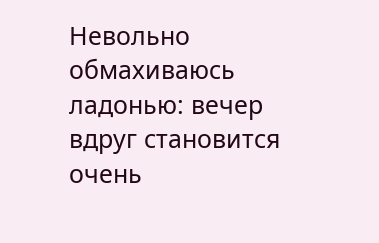Невольно обмахиваюсь ладонью: вечер вдруг становится очень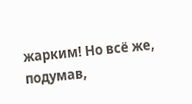жарким! Но всё же, подумав,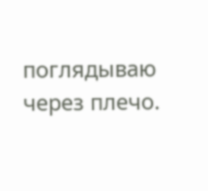поглядываю через плечо.